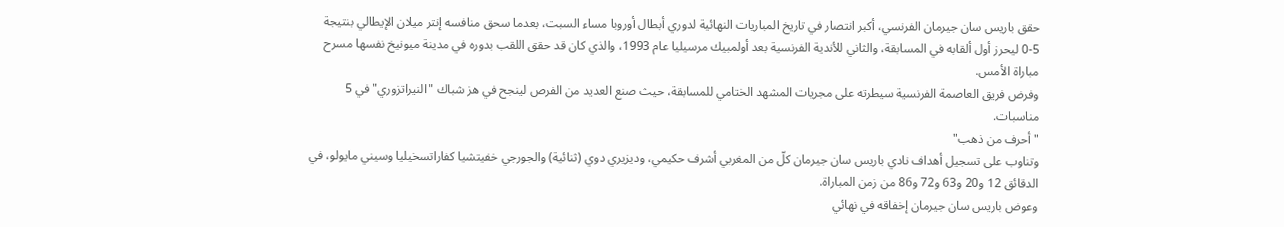حقق باريس سان جيرمان الفرنسي، أكبر انتصار في تاريخ المباريات النهائية لدوري أبطال أوروبا مساء السبت، بعدما سحق منافسه إنتر ميلان الإيطالي بنتيجة 5-0 ليحرز أول ألقابه في المسابقة، والثاني للأندية الفرنسية بعد أولمبيك مرسيليا عام 1993، والذي كان قد حقق اللقب بدوره في مدينة ميونيخ نفسها مسرح مباراة الأمس.
وفرض فريق العاصمة الفرنسية سيطرته على مجريات المشهد الختامي للمسابقة، حيث صنع العديد من الفرص لينجح في هز شباك "النيراتزوري" في 5 مناسبات.
"أحرف من ذهب"
وتناوب على تسجيل أهداف نادي باريس سان جيرمان كلّ من المغربي أشرف حكيمي، وديزيري دوي (ثنائية) والجورجي خفيتشيا كفاراتسخيليا وسيني مايولو، في الدقائق 12 و20 و63 و72 و86 من زمن المباراة.
وعوض باريس سان جيرمان إخفاقه في نهائي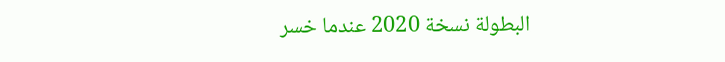البطولة نسخة 2020 عندما خسر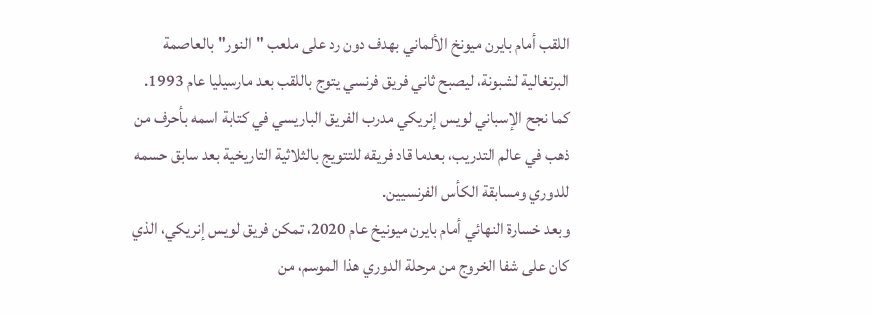اللقب أمام بايرن ميونخ الألماني بهدف دون رد على ملعب "النور" بالعاصمة البرتغالية لشبونة، ليصبح ثاني فريق فرنسي يتوج باللقب بعد مارسيليا عام 1993.
كما نجح الإسباني لويس إنريكي مدرب الفريق الباريسي في كتابة اسمه بأحرف من ذهب في عالم التدريب، بعدما قاد فريقه للتتويج بالثلاثية التاريخية بعد سابق حسمه للدوري ومسابقة الكأس الفرنسيين.
وبعد خسارة النهائي أمام بايرن ميونيخ عام 2020، تمكن فريق لويس إنريكي، الذي كان على شفا الخروج من مرحلة الدوري هذا الموسم، من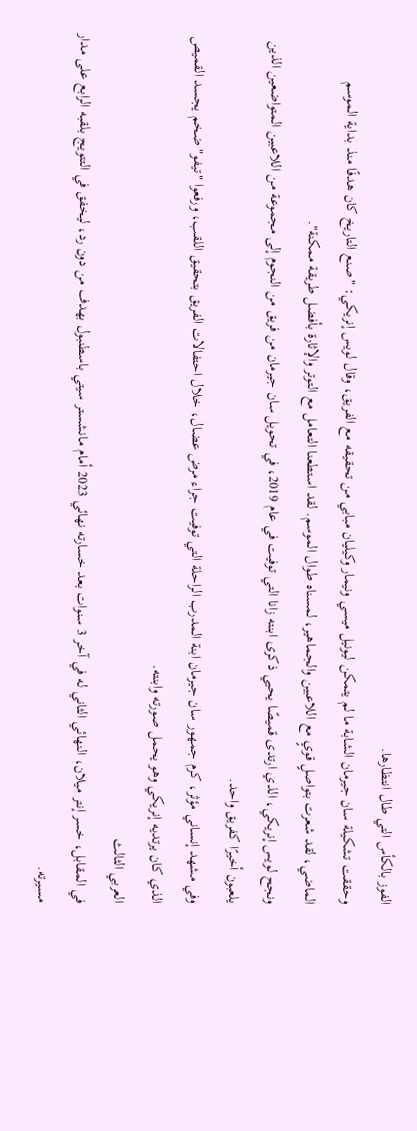الفوز بالكأس التي طال انتظارها.
وحققت تشكيلة سان جيرمان الشابة ما لم يتمكن ليونيل ميسي ونيمار وكيليان مبابي من تحقيقه مع الفريق، وقال لويس إنريكي: "صنع التاريخ كان هدفًا منذ بداية الموسم الماضي، لقد شعرت بتواصلٍ قويٍ مع اللاعبين والجماهير، لمسناه طوال الموسم. لقد استطعنا التعامل مع التوتر والإثارة بأفضل طريقة ممكنة".
ونجح لويس إنريكي، الذي ارتدى قميصًا يحيي ذكرى ابنته زانا التي توفيت في عام 2019، في تحويل سان جيرمان من فريق من النجوم إلى مجموعة من اللاعبين المتواضعين الذين يلعبون أخيرًا كفريق واحد.
وفي مشهد إنساني مؤثر، كرم جمهور سان جيرمان ابنة المدرب الراحلة التي توفيت جراء مرض عضال، خلال احتفالات الفريق بتحقيق اللقب، ورفعوا "تيفو" ضخم يجسد القميص الذي كان يرتديه إنريكي وهو يحمل صورته وابنته.
العربي الثالث
في المقابل، خسر إنتر ميلان، النهائي الثاني له في آخر 3 سنوات بعد خسارته نهائي 2023 أمام مانشستر سيتي باسطنبول بهدف من دون رد، ليخفق في التتويج بلقبه الرابع على مدار مسيرته.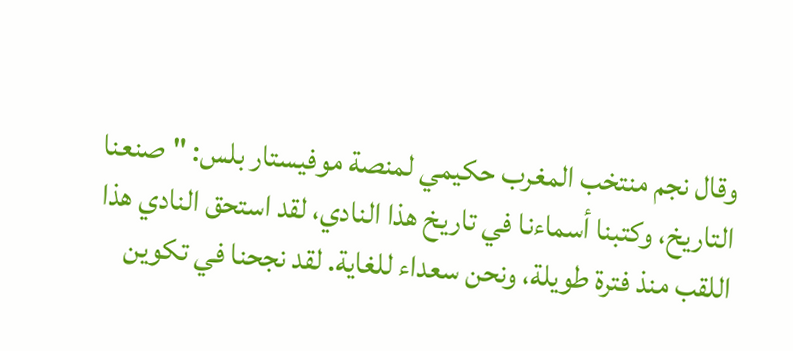وقال نجم منتخب المغرب حكيمي لمنصة موفيستار بلس: "صنعنا التاريخ، وكتبنا أسماءنا في تاريخ هذا النادي، لقد استحق النادي هذا اللقب منذ فترة طويلة، ونحن سعداء للغاية. لقد نجحنا في تكوين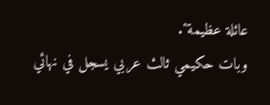عائلة عظيمة".
وبات حكيمي ثالث عربي يسجل في نهائي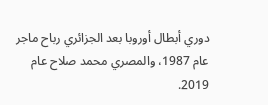دوري أبطال أوروبا بعد الجزائري رباح ماجر عام 1987، والمصري محمد صلاح عام 2019.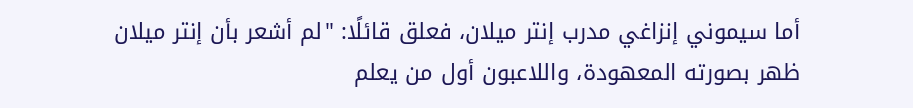أما سيموني إنزاغي مدرب إنتر ميلان، فعلق قائلًا: "لم أشعر بأن إنتر ميلان ظهر بصورته المعهودة، واللاعبون أول من يعلم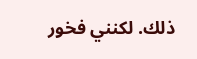ذلك. لكنني فخور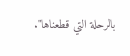بالرحلة التي قطعناها".